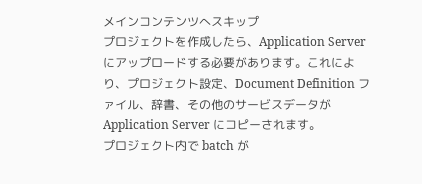メインコンテンツへスキップ
プロジェクトを作成したら、Application Server にアップロードする必要があります。これにより、プロジェクト設定、Document Definition ファイル、辞書、その他のサービスデータが Application Server にコピーされます。
プロジェクト内で batch が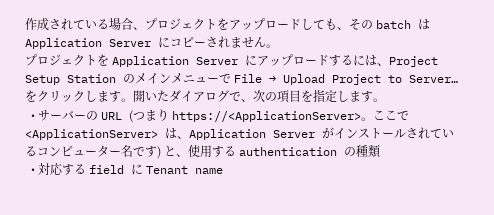作成されている場合、プロジェクトをアップロードしても、その batch は Application Server にコピーされません。
プロジェクトを Application Server にアップロードするには、Project Setup Station のメインメニューで File → Upload Project to Server… をクリックします。開いたダイアログで、次の項目を指定します。
  • サーバーの URL (つまり https://<ApplicationServer>。ここで <ApplicationServer> は、Application Server がインストールされているコンピューター名です) と、使用する authentication の種類
  • 対応する field に Tenant name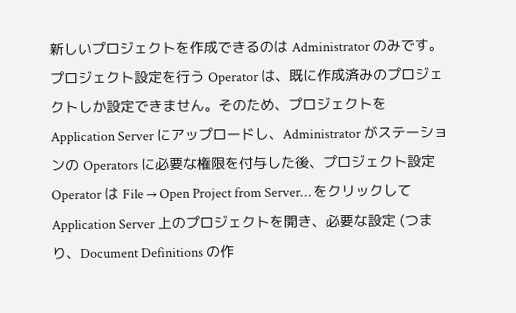新しいプロジェクトを作成できるのは Administrator のみです。プロジェクト設定を行う Operator は、既に作成済みのプロジェクトしか設定できません。そのため、プロジェクトを Application Server にアップロードし、Administrator がステーションの Operators に必要な権限を付与した後、プロジェクト設定 Operator は File → Open Project from Server… をクリックして Application Server 上のプロジェクトを開き、必要な設定 (つまり、Document Definitions の作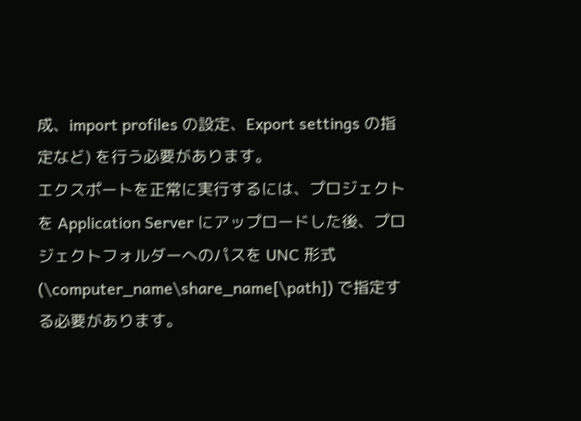成、import profiles の設定、Export settings の指定など) を行う必要があります。
エクスポートを正常に実行するには、プロジェクトを Application Server にアップロードした後、プロジェクトフォルダーへのパスを UNC 形式 (\computer_name\share_name[\path]) で指定する必要があります。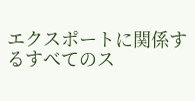エクスポートに関係するすべてのス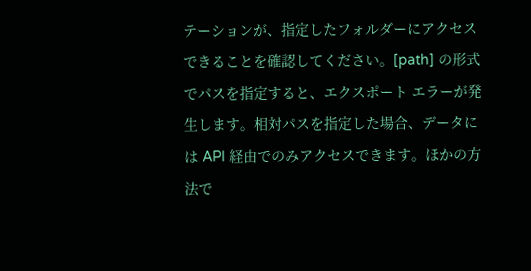テーションが、指定したフォルダーにアクセスできることを確認してください。[path] の形式でパスを指定すると、エクスポート エラーが発生します。相対パスを指定した場合、データには API 経由でのみアクセスできます。ほかの方法で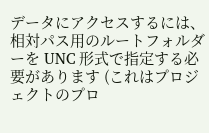データにアクセスするには、相対パス用のルートフォルダーを UNC 形式で指定する必要があります (これはプロジェクトのプロ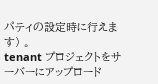パティの設定時に行えます) 。
tenant プロジェクトをサーバーにアップロード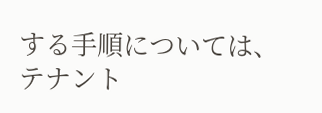する手順については、テナント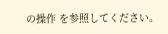の操作 を参照してください。